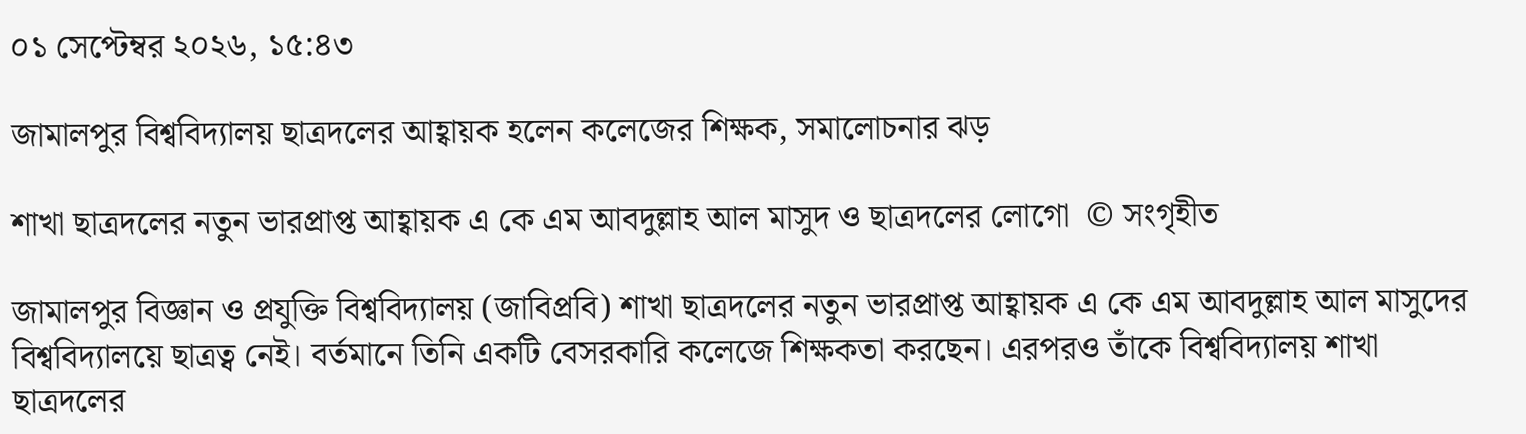০১ সেপ্টেম্বর ২০২৬, ১৫:৪৩

জামালপুর বিশ্ববিদ্যালয় ছাত্রদলের আহ্বায়ক হলেন কলেজের শিক্ষক, সমালোচনার ঝড়

শাখা ছাত্রদলের নতুন ভারপ্রাপ্ত আহ্বায়ক এ কে এম আবদুল্লাহ আল মাসুদ ও ছাত্রদলের লোগো  © সংগৃহীত

জামালপুর বিজ্ঞান ও প্রযুক্তি বিশ্ববিদ্যালয় (জাবিপ্রবি) শাখা ছাত্রদলের নতুন ভারপ্রাপ্ত আহ্বায়ক এ কে এম আবদুল্লাহ আল মাসুদের বিশ্ববিদ্যালয়ে ছাত্রত্ব নেই। বর্তমানে তিনি একটি বেসরকারি কলেজে শিক্ষকতা করছেন। এরপরও তাঁকে বিশ্ববিদ্যালয় শাখা ছাত্রদলের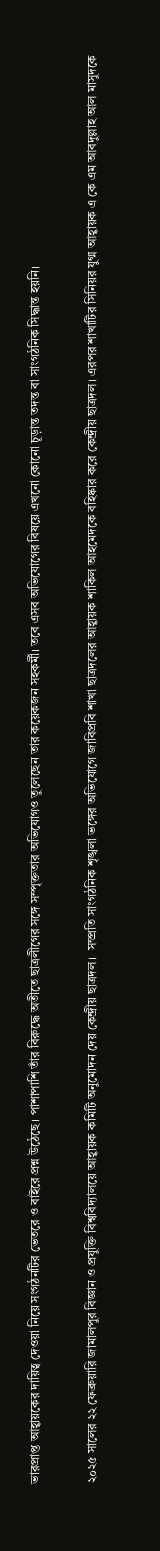ভারপ্রাপ্ত আহ্বায়কের দায়িত্ব দেওয়া নিয়ে সংগঠনটির ভেতরে ও বাইরে প্রশ্ন উঠেছে। পাশাপাশি তাঁর বিরুদ্ধে অতীতে ছাত্রলীগের সঙ্গে সম্পৃক্ততার অভিযোগও তুলেছেন তার কয়েকজন সহকর্মী। তবে এসব অভিযোগের বিষয়ে এখনো কোনো চূড়ান্ত তদন্ত বা সাংগঠনিক সিদ্ধান্ত হয়নি।

২০২৫ সালের ২২ ফেব্রুয়ারি জামালপুর বিজ্ঞান ও প্রযুক্তি বিশ্ববিদ্যালয়ে আহ্বায়ক কমিটি অনুমোদন দেয় কেন্দ্রীয় ছাত্রদল।  সম্প্রতি সাংগঠনিক শৃঙ্খলা ভঙ্গের অভিযোগে জাবিপ্রবি শাখা ছাত্রদলের আহ্বায়ক শাকিল আহমেদকে বহিষ্কার করে কেন্দ্রীয় ছাত্রদল। এরপর শাখাটির সিনিয়র যুগ্ম আহ্বায়ক এ কে এম আবদুল্লাহ আল মাসুদকে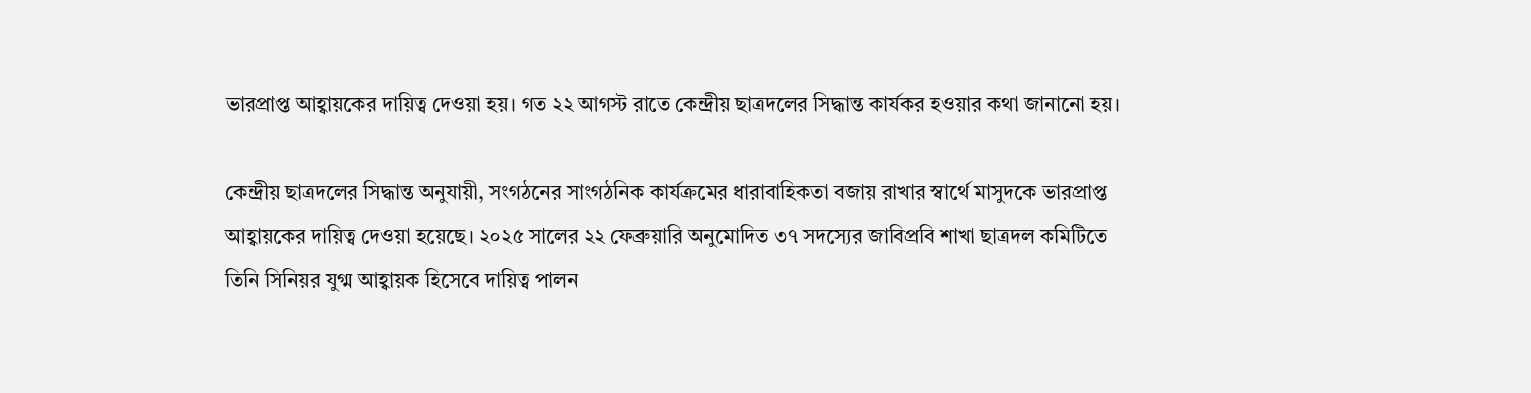ভারপ্রাপ্ত আহ্বায়কের দায়িত্ব দেওয়া হয়। গত ২২ আগস্ট রাতে কেন্দ্রীয় ছাত্রদলের সিদ্ধান্ত কার্যকর হওয়ার কথা জানানো হয়।

কেন্দ্রীয় ছাত্রদলের সিদ্ধান্ত অনুযায়ী, সংগঠনের সাংগঠনিক কার্যক্রমের ধারাবাহিকতা বজায় রাখার স্বার্থে মাসুদকে ভারপ্রাপ্ত আহ্বায়কের দায়িত্ব দেওয়া হয়েছে। ২০২৫ সালের ২২ ফেব্রুয়ারি অনুমোদিত ৩৭ সদস্যের জাবিপ্রবি শাখা ছাত্রদল কমিটিতে তিনি সিনিয়র যুগ্ম আহ্বায়ক হিসেবে দায়িত্ব পালন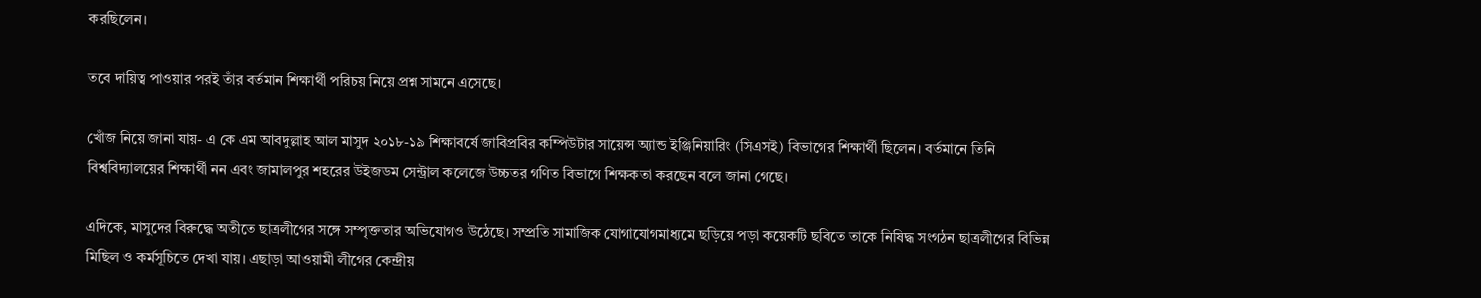করছিলেন।

তবে দায়িত্ব পাওয়ার পরই তাঁর বর্তমান শিক্ষার্থী পরিচয় নিয়ে প্রশ্ন সামনে এসেছে।

খোঁজ নিয়ে জানা যায়- এ কে এম আবদুল্লাহ আল মাসুদ ২০১৮-১৯ শিক্ষাবর্ষে জাবিপ্রবির কম্পিউটার সায়েন্স অ্যান্ড ইঞ্জিনিয়ারিং (সিএসই) বিভাগের শিক্ষার্থী ছিলেন। বর্তমানে তিনি বিশ্ববিদ্যালয়ের শিক্ষার্থী নন এবং জামালপুর শহরের উইজডম সেন্ট্রাল কলেজে উচ্চতর গণিত বিভাগে শিক্ষকতা করছেন বলে জানা গেছে।

এদিকে, মাসুদের বিরুদ্ধে অতীতে ছাত্রলীগের সঙ্গে সম্পৃক্ততার অভিযোগও উঠেছে। সম্প্রতি সামাজিক যোগাযোগমাধ্যমে ছড়িয়ে পড়া কয়েকটি ছবিতে তাকে নিষিদ্ধ সংগঠন ছাত্রলীগের বিভিন্ন মিছিল ও কর্মসূচিতে দেখা যায়। এছাড়া আওয়ামী লীগের কেন্দ্রীয়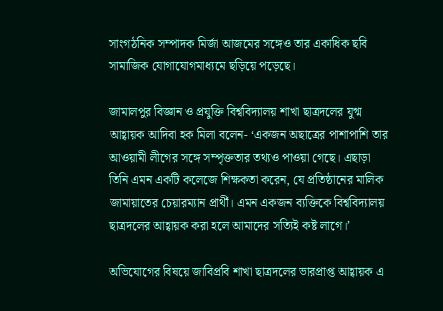সাংগঠনিক সম্পাদক মির্জা আজমের সঙ্গেও তার একাধিক ছবি সামাজিক যোগাযোগমাধ্যমে ছড়িয়ে পড়েছে।

জামালপুর বিজ্ঞান ও প্রযুক্তি বিশ্ববিদ্যালয় শাখা ছাত্রদলের যুগ্ম আহ্বায়ক আদিবা হক মিলা বলেন- ‘একজন অছাত্রের পাশাপাশি তার আওয়ামী লীগের সঙ্গে সম্পৃক্ততার তথ্যও পাওয়া গেছে। এছাড়া তিনি এমন একটি কলেজে শিক্ষকতা করেন, যে প্রতিষ্ঠানের মালিক জামায়াতের চেয়ারম্যান প্রার্থী। এমন একজন ব্যক্তিকে বিশ্ববিদ্যালয় ছাত্রদলের আহ্বায়ক করা হলে আমাদের সত্যিই কষ্ট লাগে।’

অভিযোগের বিষয়ে জাবিপ্রবি শাখা ছাত্রদলের ভারপ্রাপ্ত আহ্বায়ক এ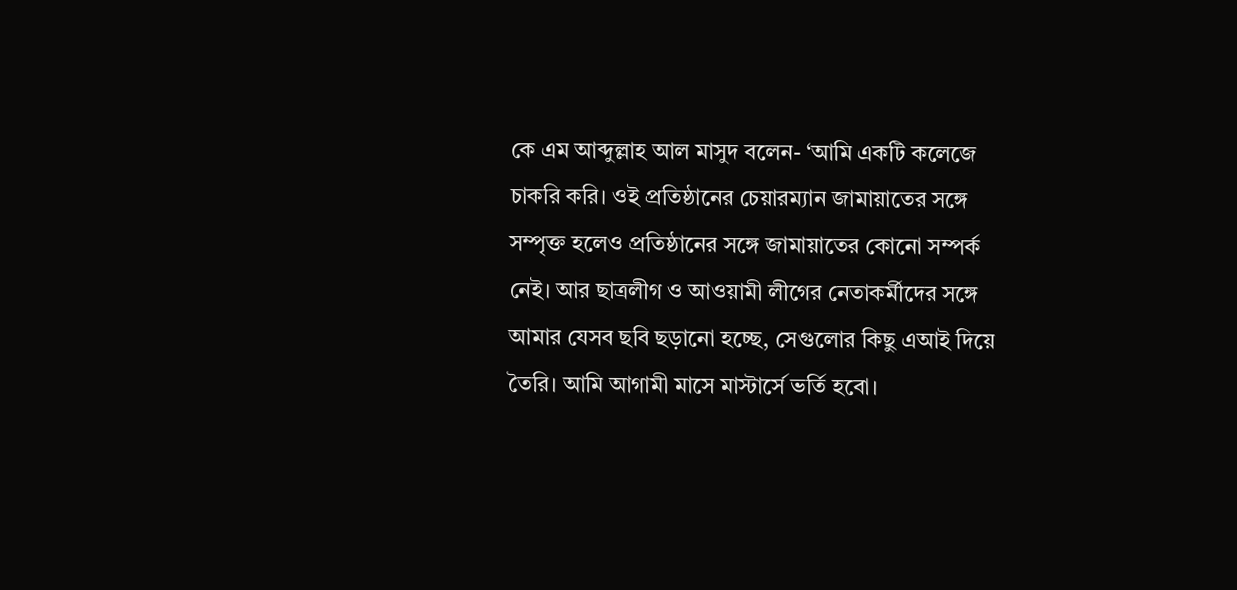কে এম আব্দুল্লাহ আল মাসুদ বলেন- ‘আমি একটি কলেজে চাকরি করি। ওই প্রতিষ্ঠানের চেয়ারম্যান জামায়াতের সঙ্গে সম্পৃক্ত হলেও প্রতিষ্ঠানের সঙ্গে জামায়াতের কোনো সম্পর্ক নেই। আর ছাত্রলীগ ও আওয়ামী লীগের নেতাকর্মীদের সঙ্গে আমার যেসব ছবি ছড়ানো হচ্ছে, সেগুলোর কিছু এআই দিয়ে তৈরি। আমি আগামী মাসে মাস্টার্সে ভর্তি হবো।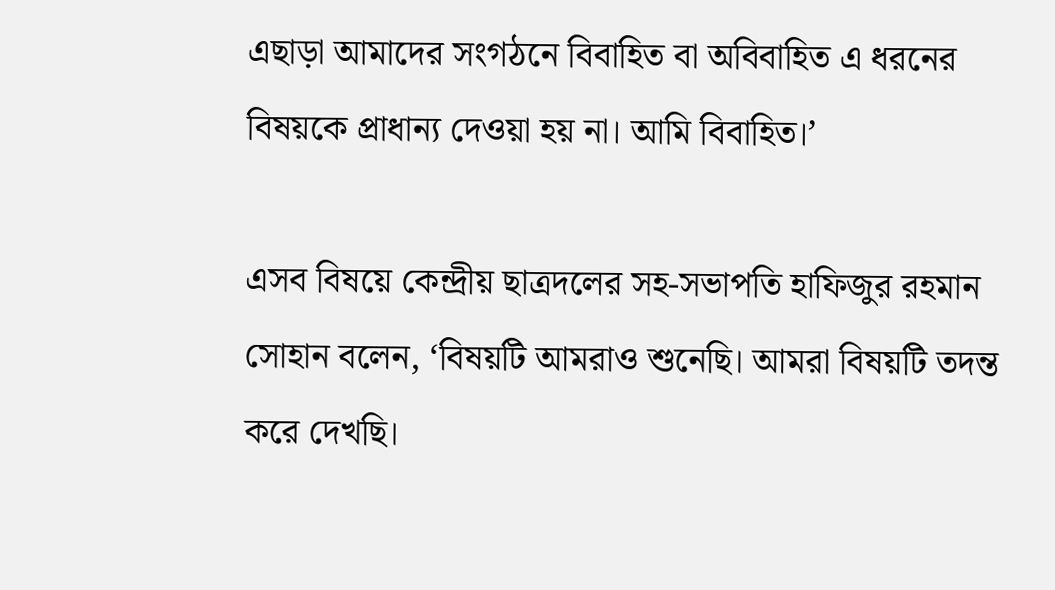এছাড়া আমাদের সংগঠনে বিবাহিত বা অবিবাহিত এ ধরনের বিষয়কে প্রাধান্য দেওয়া হয় না। আমি বিবাহিত।’

এসব বিষয়ে কেন্দ্রীয় ছাত্রদলের সহ-সভাপতি হাফিজুর রহমান সোহান বলেন, ‘বিষয়টি আমরাও শুনেছি। আমরা বিষয়টি তদন্ত করে দেখছি।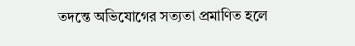তদন্তে অভিযোগের সত্যতা প্রমাণিত হলে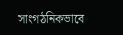সাংগঠনিকভাবে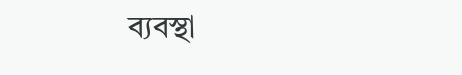ব্যবস্থা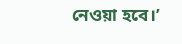নেওয়া হবে।’